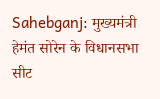Sahebganj: मुख्यमंत्री हेमंत सोरेन के विधानसभा सीट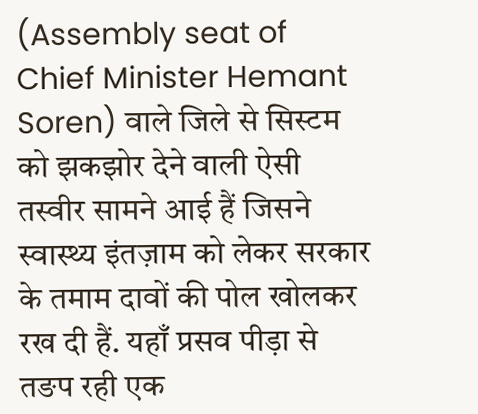(Assembly seat of Chief Minister Hemant Soren) वाले जिले से सिस्टम को झकझोर देने वाली ऐसी तस्वीर सामने आई हैं जिसने स्वास्थ्य इंतज़ाम को लेकर सरकार के तमाम दावों की पोल खोलकर रख दी हैं. यहाँ प्रसव पीड़ा से तङप रही एक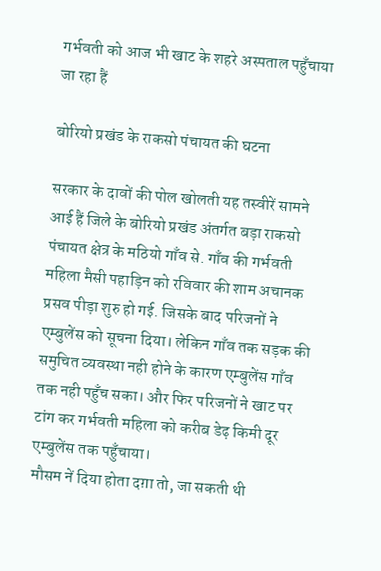गर्भवती को आज भी खाट के शहरे अस्पताल पहुँचाया जा रहा हैं

बोरियो प्रखंड के राकसो पंचायत की घटना

सरकार के दावों की पोल खोलती यह तस्वीरें सामने आई हैं जिले के बोरियो प्रखंड अंतर्गत बड़ा राकसो पंचायत क्षेत्र के मठियो गाँव से. गाँव की गर्भवती महिला मैसी पहाड़िन को रविवार की शाम अचानक प्रसव पीड़ा शुरु हो गई. जिसके बाद परिजनों ने एम्बुलेंस को सूचना दिया। लेकिन गाँव तक सड़क की समुचित व्यवस्था नही होने के कारण एम्बुलेंस गाँव तक नही पहुँच सका। और फिर परिजनों ने खाट पर टांग कर गर्भवती महिला को करीब डेढ़ किमी दूर एम्बुलेंस तक पहुँचाया।
मौसम नें दिया होता दग़ा तो, जा सकती थी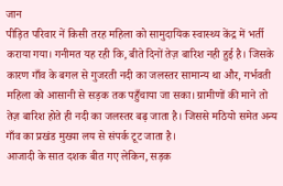जान
पीड़ित परिवार नें किसी तरह महिला को सामुदायिक स्वास्थ्य केंद्र में भर्ती कराया गया। गनीमत यह रही कि, बीते दिनों तेज़ बारिश नही हुई है। जिसके कारण गाँव के बगल से गुजरती नदी का जलस्तर सामान्य था और, गर्भवती महिला को आसानी से सड़क तक पहुँचाया जा सका। ग्रामीणों की माने तो तेज़ बारिश होते ही नदी का जलस्तर बढ़ जाता है। जिससे मठियो समेत अन्य गाँव का प्रखंड मुख्या लय से संपर्क टूट जाता है।
आजादी के सात दशक बीत गए लेकिन, सड़क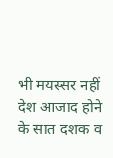भी मयस्सर नहीं
देश आजाद होने के सात दशक व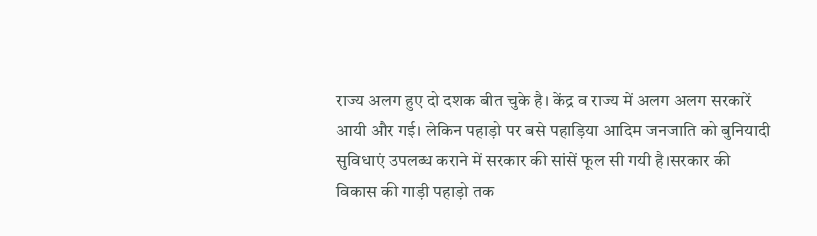राज्य अलग हुए दो दशक बीत चुके है। केंद्र व राज्य में अलग अलग सरकारें आयी और गई। लेकिन पहाड़ो पर बसे पहाड़िया आदिम जनजाति को बुनियादी सुविधाएं उपलब्ध कराने में सरकार की सांसें फूल सी गयी है।सरकार की विकास की गाड़ी पहाड़ो तक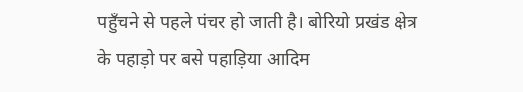पहुँचने से पहले पंचर हो जाती है। बोरियो प्रखंड क्षेत्र के पहाड़ो पर बसे पहाड़िया आदिम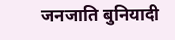जनजाति बुनियादी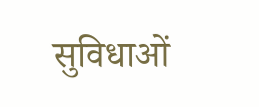सुविधाओं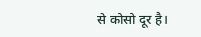से कोसो दूर है।